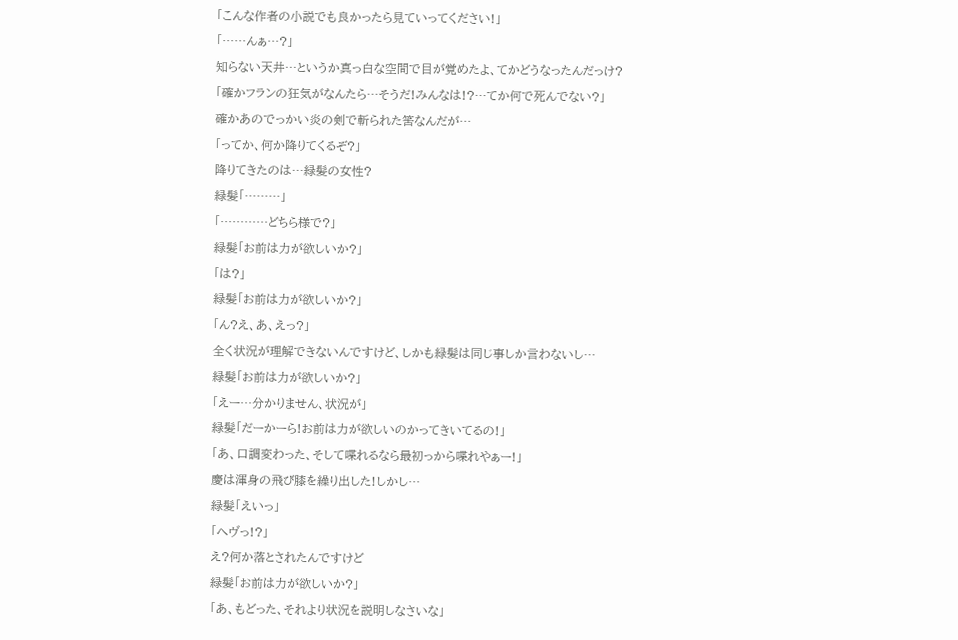「こんな作者の小説でも良かったら見ていってください!」
「……んぁ…?」
知らない天井…というか真っ白な空間で目が覚めたよ、てかどうなったんだっけ?
「確かフランの狂気がなんたら…そうだ!みんなは!?…てか何で死んでない?」
確かあのでっかい炎の剣で斬られた筈なんだが…
「ってか、何か降りてくるぞ?」
降りてきたのは…緑髪の女性?
緑髪「………」
「…………どちら様で?」
緑髪「お前は力が欲しいか?」
「は?」
緑髪「お前は力が欲しいか?」
「ん?え、あ、えっ?」
全く状況が理解できないんですけど、しかも緑髪は同じ事しか言わないし…
緑髪「お前は力が欲しいか?」
「えー…分かりません、状況が」
緑髪「だーかーら!お前は力が欲しいのかってきいてるの!」
「あ、口調変わった、そして喋れるなら最初っから喋れやぁー!」
慶は渾身の飛び膝を繰り出した!しかし…
緑髪「えいっ」
「へヴっ!?」
え?何か落とされたんですけど
緑髪「お前は力が欲しいか?」
「あ、もどった、それより状況を説明しなさいな」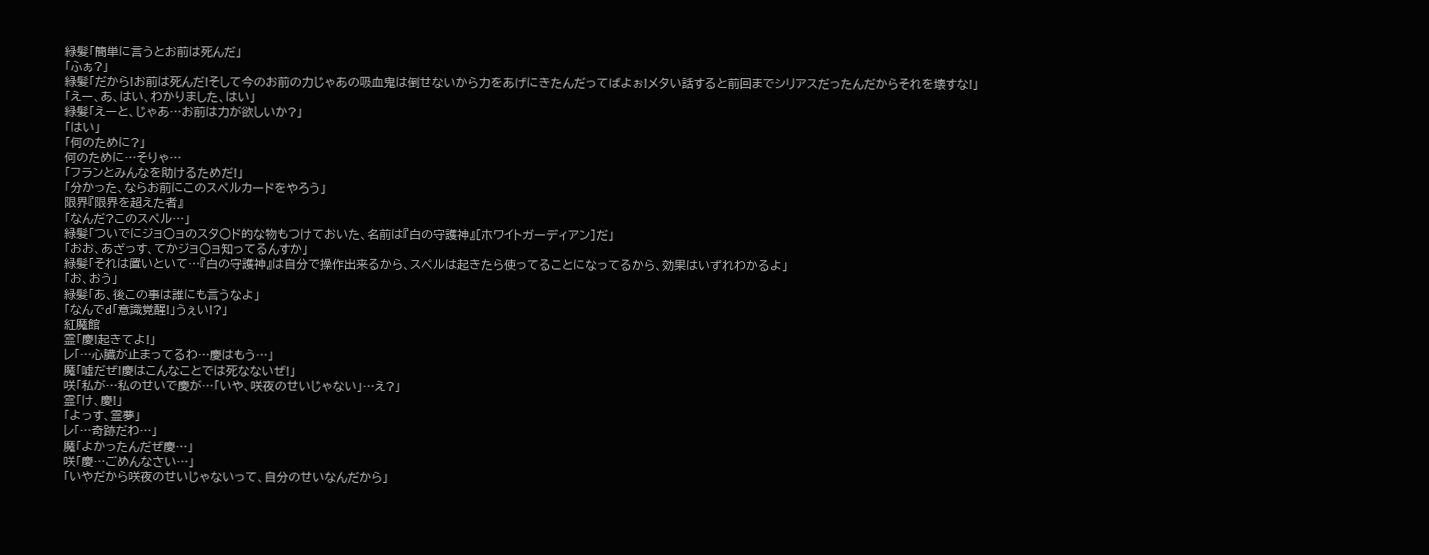緑髪「簡単に言うとお前は死んだ」
「ふぁ?」
緑髪「だから!お前は死んだ!そして今のお前の力じゃあの吸血鬼は倒せないから力をあげにきたんだってばよぉ!メタい話すると前回までシリアスだったんだからそれを壊すな!」
「えー、あ、はい、わかりました、はい」
緑髪「えーと、じゃあ…お前は力が欲しいか?」
「はい」
「何のために?」
何のために…そりゃ…
「フランとみんなを助けるためだ!」
「分かった、ならお前にこのスペルカードをやろう」
限界『限界を超えた者』
「なんだ?このスペル…」
緑髪「ついでにジョ○ョのスタ○ド的な物もつけておいた、名前は『白の守護神』[ホワイトガーディアン]だ」
「おお、あざっす、てかジョ○ョ知ってるんすか」
緑髪「それは置いといて…『白の守護神』は自分で操作出来るから、スペルは起きたら使ってることになってるから、効果はいずれわかるよ」
「お、おう」
緑髪「あ、後この事は誰にも言うなよ」
「なんでd「意識覚醒!」うぇい!?」
紅魔館
霊「慶!起きてよ!」
レ「…心臓が止まってるわ…慶はもう…」
魔「嘘だぜ!慶はこんなことでは死なないぜ!」
咲「私が…私のせいで慶が…「いや、咲夜のせいじゃない」…え?」
霊「け、慶!」
「よっす、霊夢」
レ「…奇跡だわ…」
魔「よかったんだぜ慶…」
咲「慶…ごめんなさい…」
「いやだから咲夜のせいじゃないって、自分のせいなんだから」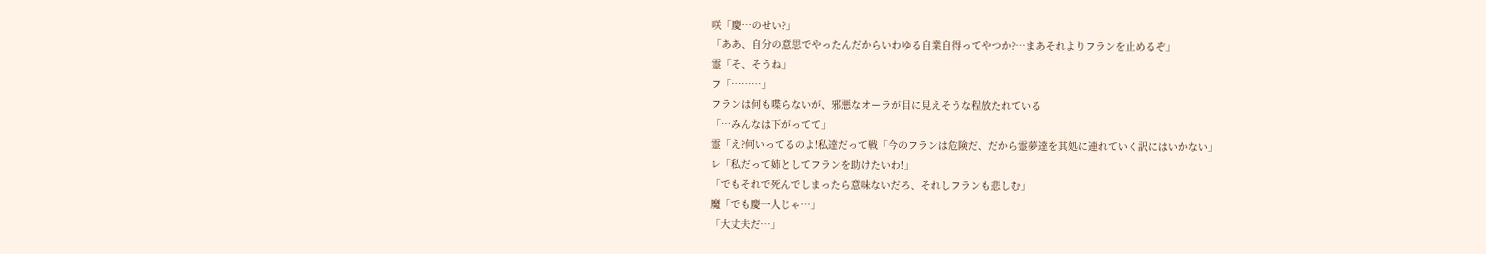咲「慶…のせい?」
「ああ、自分の意思でやったんだからいわゆる自業自得ってやつか?…まあそれよりフランを止めるぞ」
霊「そ、そうね」
フ「………」
フランは何も喋らないが、邪悪なオーラが目に見えそうな程放たれている
「…みんなは下がってて」
霊「え?何いってるのよ!私達だって戦「今のフランは危険だ、だから霊夢達を其処に連れていく訳にはいかない」
レ「私だって姉としてフランを助けたいわ!」
「でもそれで死んでしまったら意味ないだろ、それしフランも悲しむ」
魔「でも慶一人じゃ…」
「大丈夫だ…」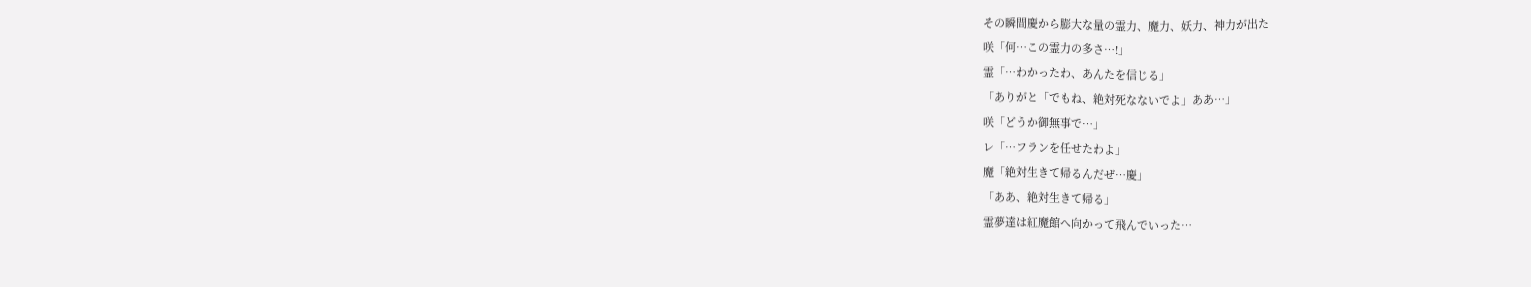その瞬間慶から膨大な量の霊力、魔力、妖力、神力が出た
咲「何…この霊力の多さ…!」
霊「…わかったわ、あんたを信じる」
「ありがと「でもね、絶対死なないでよ」ああ…」
咲「どうか御無事で…」
レ「…フランを任せたわよ」
魔「絶対生きて帰るんだぜ…慶」
「ああ、絶対生きて帰る」
霊夢達は紅魔館へ向かって飛んでいった…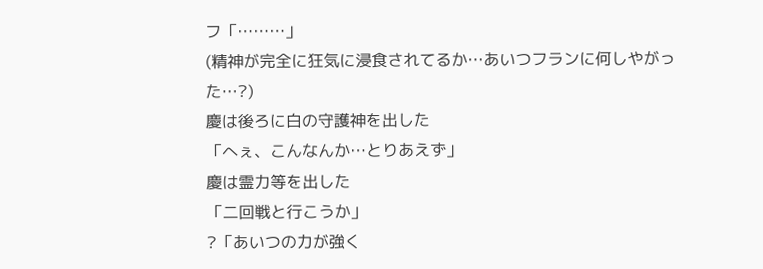フ「………」
(精神が完全に狂気に浸食されてるか…あいつフランに何しやがった…?)
慶は後ろに白の守護神を出した
「へぇ、こんなんか…とりあえず」
慶は霊力等を出した
「二回戦と行こうか」
?「あいつの力が強く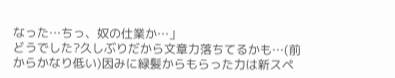なった…ちっ、奴の仕業か…」
どうでした?久しぶりだから文章力落ちてるかも…(前からかなり低い)因みに緑髪からもらった力は新スペ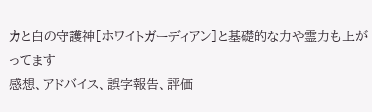カと白の守護神[ホワイトガーディアン]と基礎的な力や霊力も上がってます
感想、アドバイス、誤字報告、評価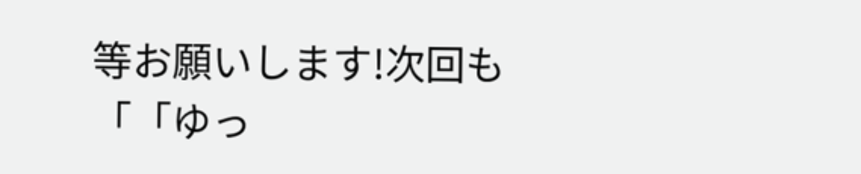等お願いします!次回も
「「ゆっ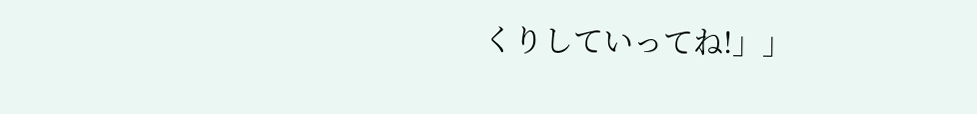くりしていってね!」」